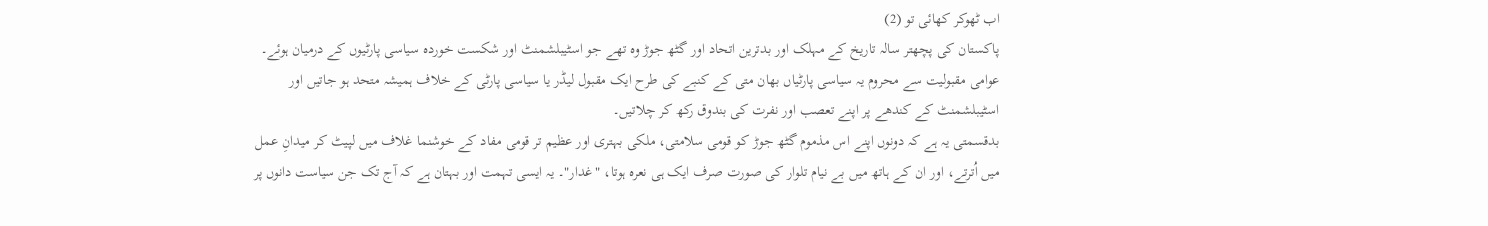اب ٹھوکر کھائی تو (2)
پاکستان کی پچھتر سالہ تاریخ کے مہلک اور بدترین اتحاد اور گٹھ جوڑ وہ تھے جو اسٹیبلشمنٹ اور شکست خوردہ سیاسی پارٹیوں کے درمیان ہوئے۔ عوامی مقبولیت سے محروم یہ سیاسی پارٹیاں بھان متی کے کنبے کی طرح ایک مقبول لیڈر یا سیاسی پارٹی کے خلاف ہمیشہ متحد ہو جاتیں اور اسٹیبلشمنٹ کے کندھے پر اپنے تعصب اور نفرت کی بندوق رکھ کر چلاتیں۔
بدقسمتی یہ ہے کہ دونوں اپنے اس مذموم گٹھ جوڑ کو قومی سلامتی، ملکی بہتری اور عظیم تر قومی مفاد کے خوشنما غلاف میں لپیٹ کر میدانِ عمل میں اُترتے، اور ان کے ہاتھ میں بے نیام تلوار کی صورت صرف ایک ہی نعرہ ہوتا، "غدار"۔ یہ ایسی تہمت اور بہتان ہے کہ آج تک جن سیاست دانوں پر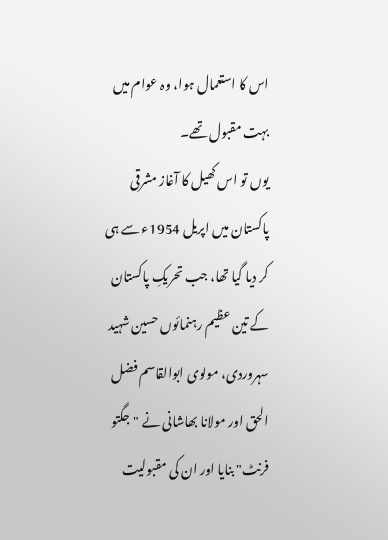اس کا استعمال ہوا، وہ عوام میں بہت مقبول تھے۔
یوں تو اس کھیل کا آغاز مشرقی پاکستان میں اپریل 1954ء سے ہی کر دیا گیا تھا، جب تحریکِ پاکستان کے تین عظیم رہنمائوں حسین شہید سہروردی، مولوی ابوالقاسم فضل الحق اور مولانا بھاشانی نے "جگتو فرنٹ" بنایا اور ان کی مقبولیت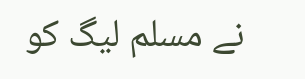نے مسلم لیگ کو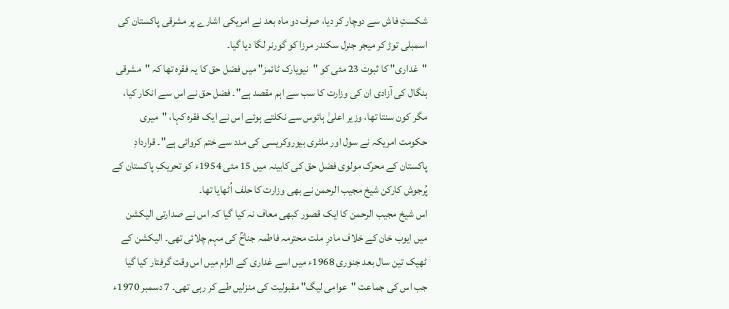شکستِ فاش سے دوچار کر دیا، صرف دو ماہ بعد نے امریکی اشارے پر مشرقی پاکستان کی اسمبلی توڑ کر میجر جنرل سکندر مرزا کو گورنر لگا دیا گیا۔
"غداری" کا ثبوت 23 مئی کو "نیویارک ٹائمز" میں فضل حق کا یہ فقرہ تھا کہ "مشرقی بنگال کی آزادی ان کی وزارت کا سب سے اہم مقصد ہے"۔ فضل حق نے اس سے انکار کیا، مگر کون سنتا تھا، وزیر اعلیٰ ہائوس سے نکلتے ہوئے اس نے ایک فقرہ کہا، "میری حکومت امریکہ نے سول اور ملٹری بیوروکریسی کی مدد سے ختم کروائی ہے"۔ قراردادِ پاکستان کے محرک مولوی فضل حق کی کابینہ میں 15 مئی 1954ء کو تحریکِ پاکستان کے پُرجوش کارکن شیخ مجیب الرحمن نے بھی وزارت کا حلف اُٹھایا تھا۔
اس شیخ مجیب الرحمن کا ایک قصور کبھی معاف نہ کیا گیا کہ اس نے صدارتی الیکشن میں ایوب خان کے خلاف مادرِ ملت محترمہ فاطمہ جناحؒ کی مہم چلائی تھی۔ الیکشن کے ٹھیک تین سال بعد جنوری 1968ء میں اسے غداری کے الزام میں اس وقت گرفتار کیا گیا جب اس کی جماعت "عوامی لیگ" مقبولیت کی منزلیں طے کر رہی تھی۔ 7 دسمبر 1970ء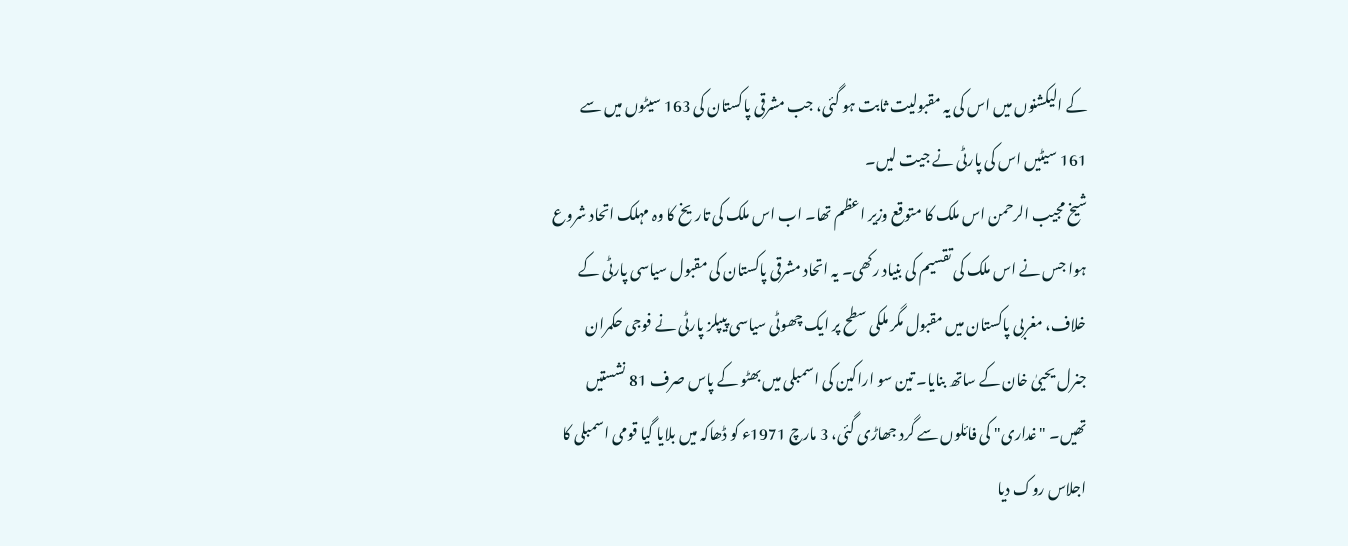کے الیکشنوں میں اس کی یہ مقبولیت ثابت ہو گئی، جب مشرقی پاکستان کی 163 سیٹوں میں سے 161 سیٹیں اس کی پارٹی نے جیت لیں۔
شیخ مجیب الرحمن اس ملک کا متوقع وزیر اعظم تھا۔ اب اس ملک کی تاریخ کا وہ مہلک اتحاد شروع ہوا جس نے اس ملک کی تقسیم کی بنیاد رکھی۔ یہ اتحاد مشرقی پاکستان کی مقبول سیاسی پارٹی کے خلاف، مغربی پاکستان میں مقبول مگر ملکی سطح پر ایک چھوٹی سیاسی پیپلز پارٹی نے فوجی حکمران جنرل یحییٰ خان کے ساتھ بنایا۔ تین سو اراکین کی اسمبلی میں بھٹو کے پاس صرف 81 نشستیں تھیں۔ "غداری" کی فائلوں سے گرد جھاڑی گئی، 3 مارچ 1971ء کو ڈھاکہ میں بلایا گیا قومی اسمبلی کا اجلاس روک دیا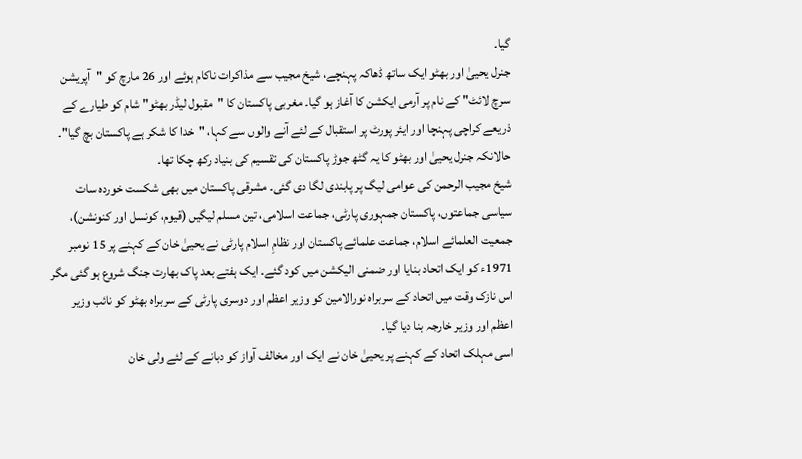گیا۔
جنرل یحییٰ اور بھٹو ایک ساتھ ڈھاکہ پہنچے، شیخ مجیب سے مذاکرات ناکام ہوئے اور 26 مارچ کو "آپریشن سرچ لائٹ" کے نام پر آرمی ایکشن کا آغاز ہو گیا۔ مغربی پاکستان کا "مقبول لیڈر بھٹو" شام کو طیارے کے ذریعے کراچی پہنچا اور ایئر پورٹ پر استقبال کے لئے آنے والوں سے کہا، "خدا کا شکر ہے پاکستان بچ گیا"۔ حالانکہ جنرل یحییٰ اور بھٹو کا یہ گٹھ جوڑ پاکستان کی تقسیم کی بنیاد رکھ چکا تھا۔
شیخ مجیب الرحمن کی عوامی لیگ پر پابندی لگا دی گئی۔ مشرقی پاکستان میں بھی شکست خوردہ سات سیاسی جماعتوں، پاکستان جمہوری پارٹی، جماعت اسلامی، تین مسلم لیگیں (قیوم، کونسل اور کنونشن)، جمعیت العلمائے اسلام، جماعت علمائے پاکستان اور نظامِ اسلام پارٹی نے یحییٰ خان کے کہنے پر 15 نومبر 1971ء کو ایک اتحاد بنایا اور ضمنی الیکشن میں کود گئے۔ ایک ہفتے بعد پاک بھارت جنگ شروع ہو گئی مگر اس نازک وقت میں اتحاد کے سربراہ نورالامین کو وزیر اعظم اور دوسری پارٹی کے سربراہ بھٹو کو نائب وزیر اعظم اور وزیر خارجہ بنا دیا گیا۔
اسی مہلک اتحاد کے کہنے پر یحییٰ خان نے ایک اور مخالف آواز کو دبانے کے لئے ولی خان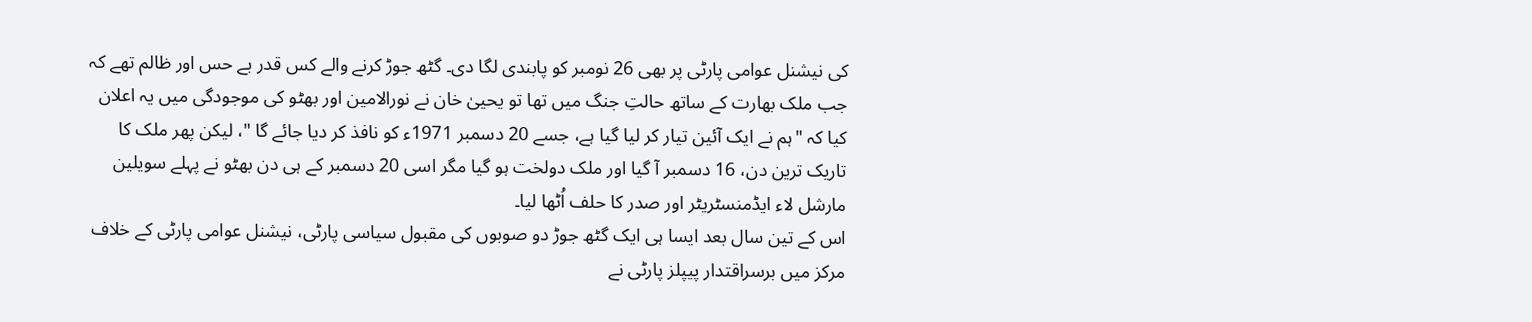کی نیشنل عوامی پارٹی پر بھی 26 نومبر کو پابندی لگا دی۔ گٹھ جوڑ کرنے والے کس قدر بے حس اور ظالم تھے کہ جب ملک بھارت کے ساتھ حالتِ جنگ میں تھا تو یحییٰ خان نے نورالامین اور بھٹو کی موجودگی میں یہ اعلان کیا کہ "ہم نے ایک آئین تیار کر لیا گیا ہے، جسے 20 دسمبر 1971ء کو نافذ کر دیا جائے گا "، لیکن پھر ملک کا تاریک ترین دن، 16 دسمبر آ گیا اور ملک دولخت ہو گیا مگر اسی 20 دسمبر کے ہی دن بھٹو نے پہلے سویلین مارشل لاء ایڈمنسٹریٹر اور صدر کا حلف اُٹھا لیا۔
اس کے تین سال بعد ایسا ہی ایک گٹھ جوڑ دو صوبوں کی مقبول سیاسی پارٹی، نیشنل عوامی پارٹی کے خلاف مرکز میں برسراقتدار پیپلز پارٹی نے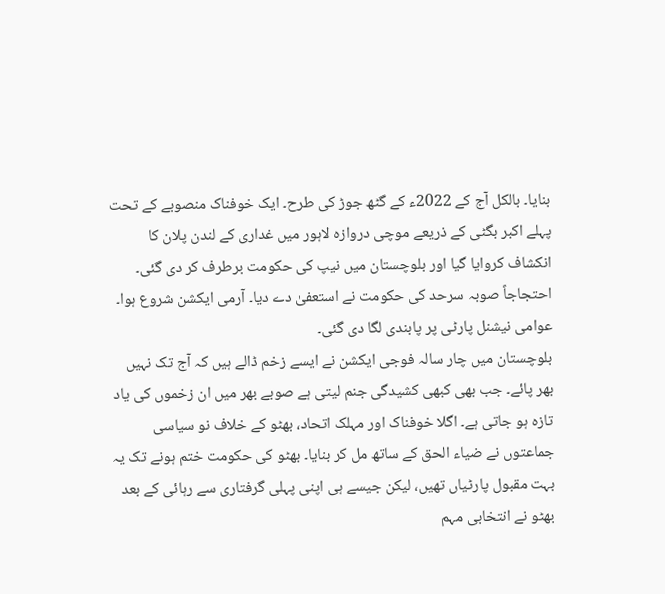بنایا۔ بالکل آج کے 2022ء کے گٹھ جوڑ کی طرح۔ ایک خوفناک منصوبے کے تحت پہلے اکبر بگٹی کے ذریعے موچی دروازہ لاہور میں غداری کے لندن پلان کا انکشاف کروایا گیا اور بلوچستان میں نیپ کی حکومت برطرف کر دی گئی۔ احتجاجاً صوبہ سرحد کی حکومت نے استعفیٰ دے دیا۔ آرمی ایکشن شروع ہوا۔ عوامی نیشنل پارٹی پر پابندی لگا دی گئی۔
بلوچستان میں چار سالہ فوجی ایکشن نے ایسے زخم ڈالے ہیں کہ آج تک نہیں بھر پائے۔ جب بھی کبھی کشیدگی جنم لیتی ہے صوبے بھر میں ان زخموں کی یاد تازہ ہو جاتی ہے۔ اگلا خوفناک اور مہلک اتحاد، بھٹو کے خلاف نو سیاسی جماعتوں نے ضیاء الحق کے ساتھ مل کر بنایا۔ بھٹو کی حکومت ختم ہونے تک یہ بہت مقبول پارٹیاں تھیں، لیکن جیسے ہی اپنی پہلی گرفتاری سے رہائی کے بعد بھٹو نے انتخابی مہم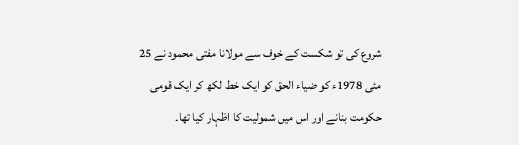شروع کی تو شکست کے خوف سے مولانا مفتی محمود نے 25 مئی 1978ء کو ضیاء الحق کو ایک خط لکھ کر ایک قومی حکومت بنانے اور اس میں شمولیت کا اظہار کیا تھا۔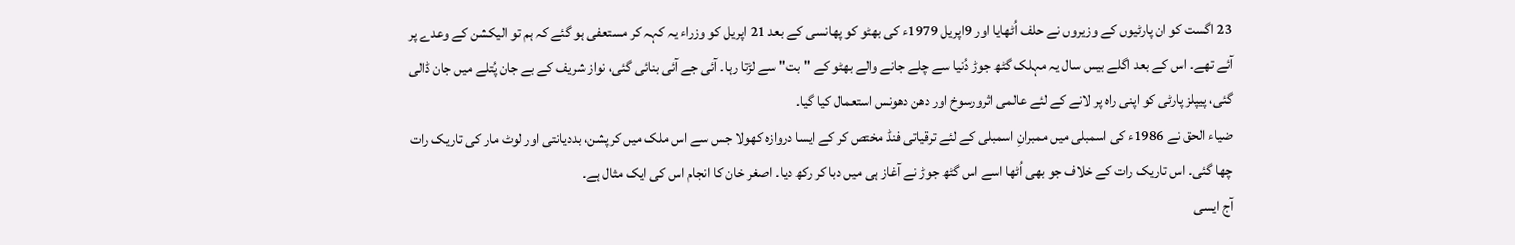23 اگست کو ان پارٹیوں کے وزیروں نے حلف اُٹھایا اور 9اپریل 1979ء کی بھٹو کو پھانسی کے بعد 21 اپریل کو وزراء یہ کہہ کر مستعفی ہو گئے کہ ہم تو الیکشن کے وعدے پر آئے تھے۔ اس کے بعد اگلے بیس سال یہ مہلک گٹھ جوڑ دُنیا سے چلے جانے والے بھٹو کے "بت" سے لڑتا رہا۔ آئی جے آئی بنائی گئی، نواز شریف کے بے جان پُتلے میں جان ڈالی گئی، پیپلز پارٹی کو اپنی راہ پر لانے کے لئے عالمی اثرورسوخ اور دھن دھونس استعمال کیا گیا۔
ضیاء الحق نے 1986ء کی اسمبلی میں ممبرانِ اسمبلی کے لئے ترقیاتی فنڈ مختص کر کے ایسا دروازہ کھولا جس سے اس ملک میں کرپشن، بددیانتی اور لوٹ مار کی تاریک رات چھا گئی۔ اس تاریک رات کے خلاف جو بھی اُٹھا اسے اس گٹھ جوڑ نے آغاز ہی میں دبا کر رکھ دیا۔ اصغر خان کا انجام اس کی ایک مثال ہے۔
آج ایسی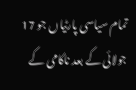تمام سیاسی پارٹیاں جو 17 جولائی کے بعد ناکامی کے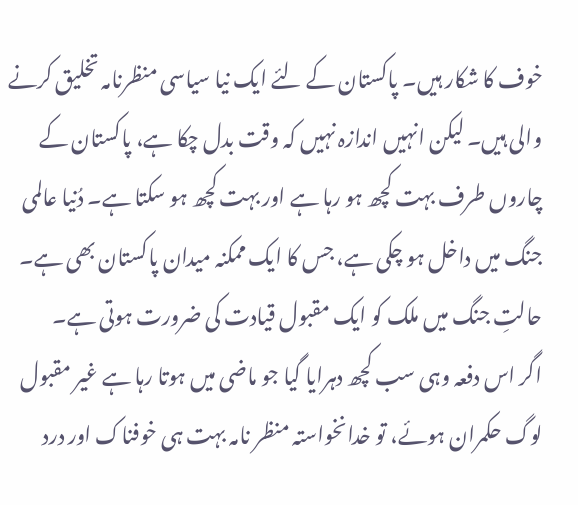خوف کا شکار ہیں۔ پاکستان کے لئے ایک نیا سیاسی منظرنامہ تخلیق کرنے والی ہیں۔ لیکن انہیں اندازہ نہیں کہ وقت بدل چکا ہے، پاکستان کے چاروں طرف بہت کچھ ہو رہا ہے اور بہت کچھ ہو سکتا ہے۔ دُنیا عالمی جنگ میں داخل ہو چکی ہے، جس کا ایک ممکنہ میدان پاکستان بھی ہے۔ حالتِ جنگ میں ملک کو ایک مقبول قیادت کی ضرورت ہوتی ہے۔
اگر اس دفعہ وہی سب کچھ دہرایا گیا جو ماضی میں ہوتا رہا ہے غیر مقبول لوگ حکمران ہوئے، تو خدانخواستہ منظر نامہ بہت ہی خوفناک اور درد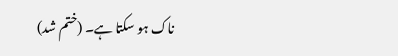ناک ہو سکتا ہے۔ (ختم شد)